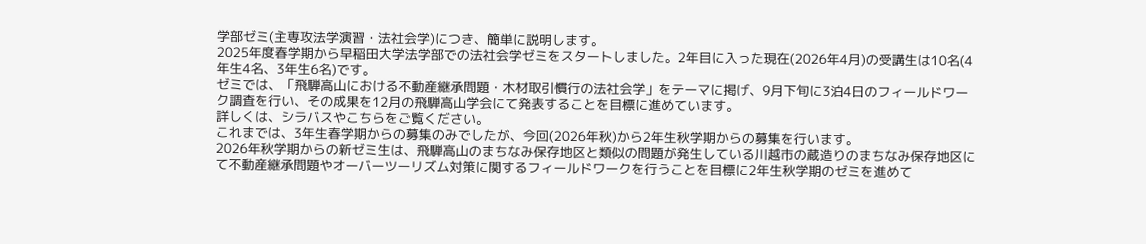学部ゼミ(主専攻法学演習・法社会学)につき、簡単に説明します。
2025年度春学期から早稲田大学法学部での法社会学ゼミをスタートしました。2年目に入った現在(2026年4月)の受講生は10名(4年生4名、3年生6名)です。
ゼミでは、「飛騨高山における不動産継承問題・木材取引慣行の法社会学」をテーマに掲げ、9月下旬に3泊4日のフィールドワーク調査を行い、その成果を12月の飛騨高山学会にて発表することを目標に進めています。
詳しくは、シラバスやこちらをご覧ください。
これまでは、3年生春学期からの募集のみでしたが、今回(2026年秋)から2年生秋学期からの募集を行います。
2026年秋学期からの新ゼミ生は、飛騨高山のまちなみ保存地区と類似の問題が発生している川越市の蔵造りのまちなみ保存地区にて不動産継承問題やオーバーツーリズム対策に関するフィールドワークを行うことを目標に2年生秋学期のゼミを進めて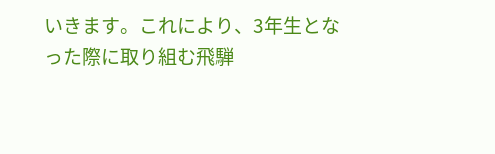いきます。これにより、3年生となった際に取り組む飛騨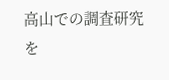高山での調査研究を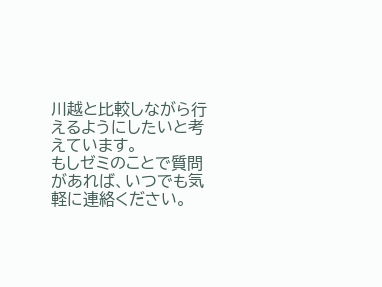川越と比較しながら行えるようにしたいと考えています。
もしゼミのことで質問があれば、いつでも気軽に連絡ください。